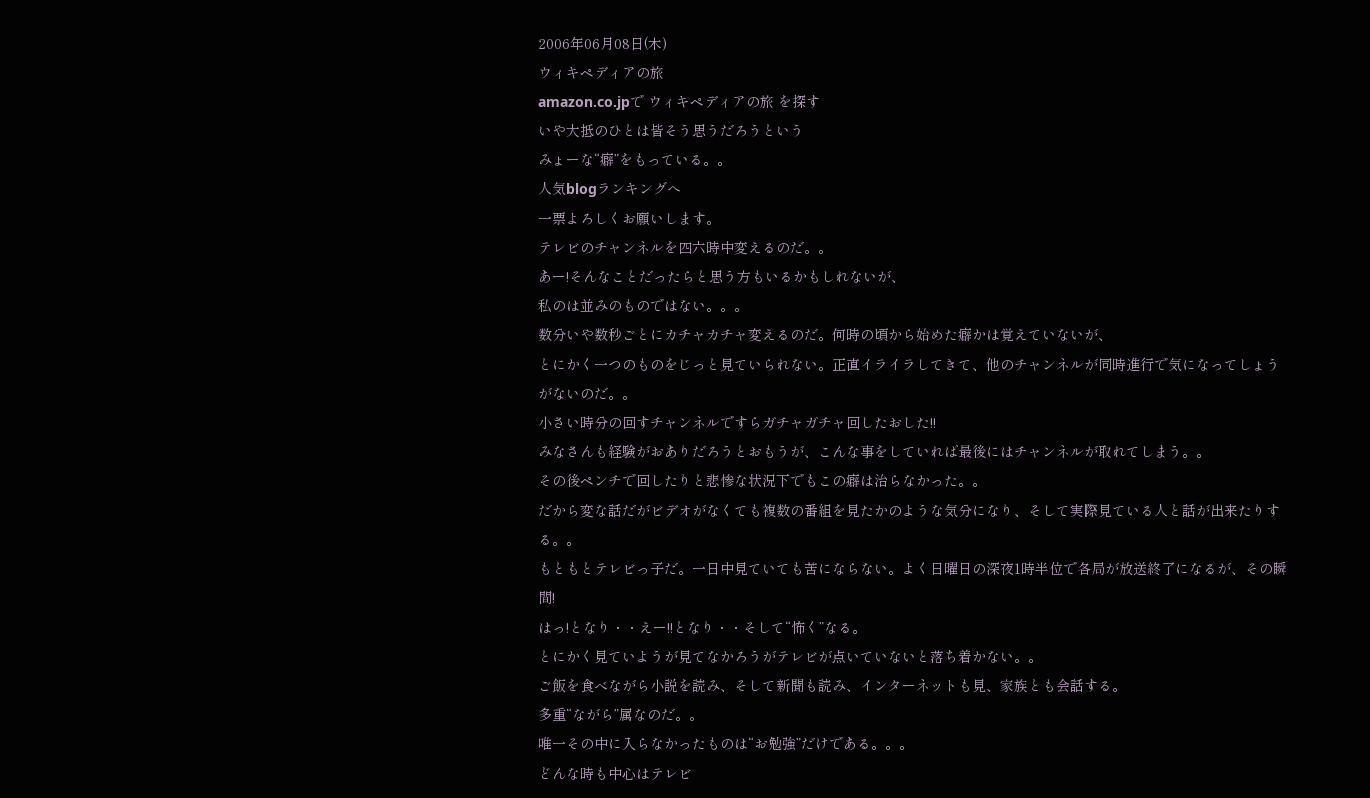2006年06月08日(木)
ウィキペディアの旅
amazon.co.jpで ウィキペディアの旅 を探す
いや大抵のひとは皆そう思うだろうという
みょーな“癖”をもっている。。
人気blogランキングへ
一票よろしくお願いします。
テレビのチャンネルを四六時中変えるのだ。。
あー!そんなことだったらと思う方もいるかもしれないが、
私のは並みのものではない。。。
数分いや数秒ごとにカチャカチャ変えるのだ。何時の頃から始めた癖かは覚えていないが、
とにかく一つのものをじっと見ていられない。正直イライラしてきて、他のチャンネルが同時進行で気になってしょうがないのだ。。
小さい時分の回すチャンネルですらガチャガチャ回したおした!!
みなさんも経験がおありだろうとおもうが、こんな事をしていれば最後にはチャンネルが取れてしまう。。
その後ペンチで回したりと悲惨な状況下でもこの癖は治らなかった。。
だから変な話だがビデオがなくても複数の番組を見たかのような気分になり、そして実際見ている人と話が出来たりする。。
もともとテレビっ子だ。一日中見ていても苦にならない。よく日曜日の深夜1時半位で各局が放送終了になるが、その瞬間!
はっ!となり・・えー!!となり・・そして“怖く”なる。
とにかく見ていようが見てなかろうがテレビが点いていないと落ち着かない。。
ご飯を食べながら小説を読み、そして新聞も読み、インターネットも見、家族とも会話する。
多重“ながら”属なのだ。。
唯一その中に入らなかったものは“お勉強”だけである。。。
どんな時も中心はテレビ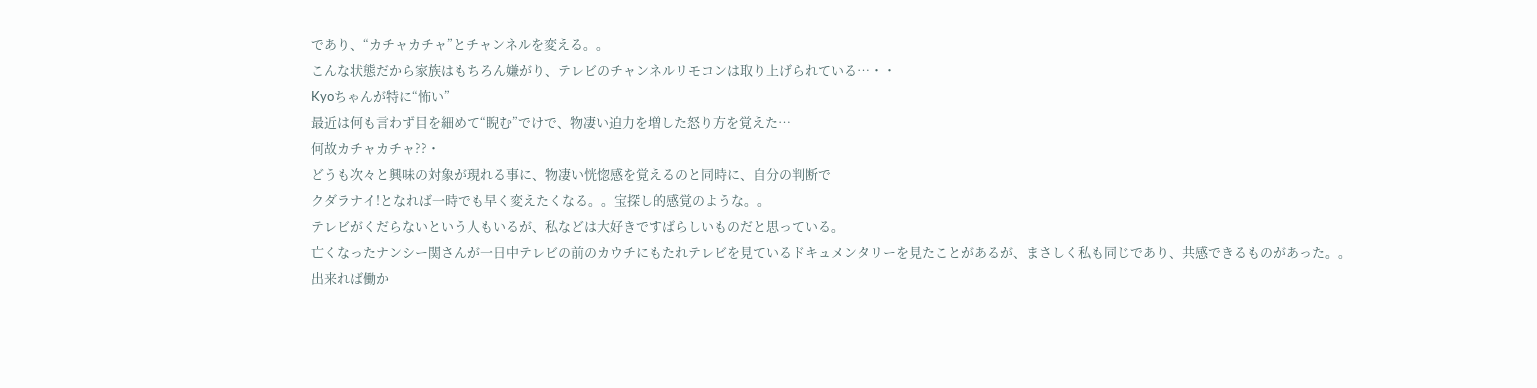であり、“カチャカチャ”とチャンネルを変える。。
こんな状態だから家族はもちろん嫌がり、テレビのチャンネルリモコンは取り上げられている…・・
Kyoちゃんが特に“怖い”
最近は何も言わず目を細めて“睨む”でけで、物凄い迫力を増した怒り方を覚えた…
何故カチャカチャ??・
どうも次々と興味の対象が現れる事に、物凄い恍惚感を覚えるのと同時に、自分の判断で
クダラナイ!となれば一時でも早く変えたくなる。。宝探し的感覚のような。。
テレビがくだらないという人もいるが、私などは大好きですばらしいものだと思っている。
亡くなったナンシー関さんが一日中テレビの前のカウチにもたれテレビを見ているドキュメンタリーを見たことがあるが、まさしく私も同じであり、共感できるものがあった。。
出来れば働か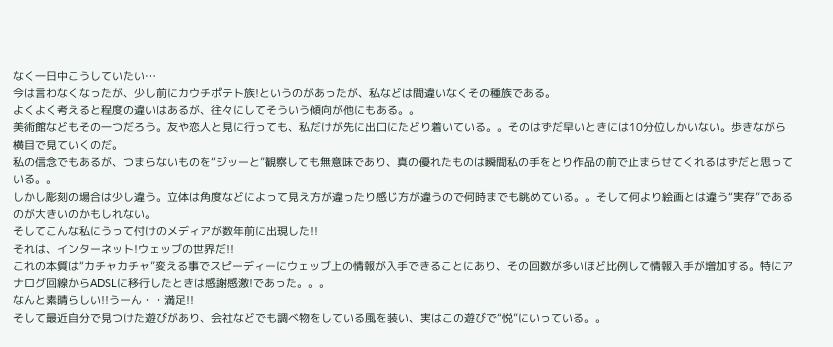なく一日中こうしていたい…
今は言わなくなったが、少し前にカウチポテト族!というのがあったが、私などは間違いなくその種族である。
よくよく考えると程度の違いはあるが、往々にしてそういう傾向が他にもある。。
美術館などもその一つだろう。友や恋人と見に行っても、私だけが先に出口にたどり着いている。。そのはずだ早いときには10分位しかいない。歩きながら横目で見ていくのだ。
私の信念でもあるが、つまらないものを“ジッーと”観察しても無意味であり、真の優れたものは瞬間私の手をとり作品の前で止まらせてくれるはずだと思っている。。
しかし彫刻の場合は少し違う。立体は角度などによって見え方が違ったり感じ方が違うので何時までも眺めている。。そして何より絵画とは違う“実存”であるのが大きいのかもしれない。
そしてこんな私にうって付けのメディアが数年前に出現した!!
それは、インターネット!ウェッブの世界だ!!
これの本質は“カチャカチャ”変える事でスピーディーにウェッブ上の情報が入手できることにあり、その回数が多いほど比例して情報入手が増加する。特にアナログ回線からADSLに移行したときは感謝感激!であった。。。
なんと素晴らしい!!うーん・・満足!!
そして最近自分で見つけた遊びがあり、会社などでも調べ物をしている風を装い、実はこの遊びで“悦”にいっている。。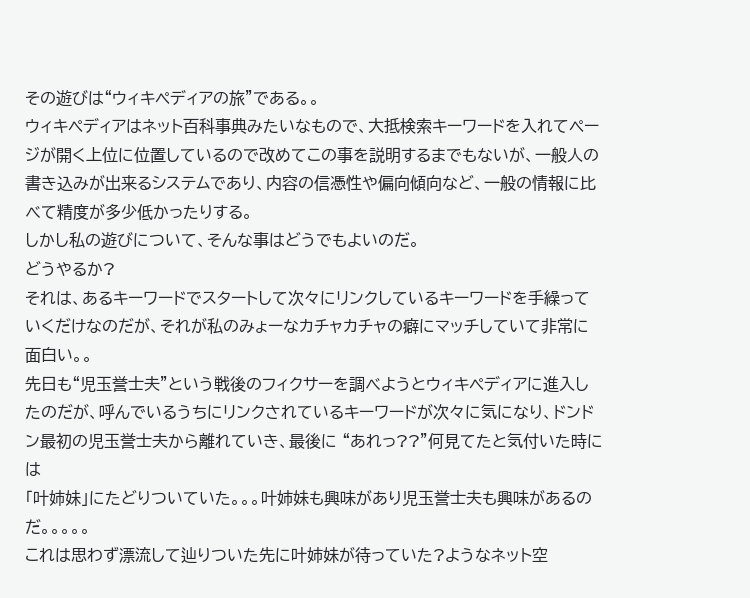その遊びは“ウィキペディアの旅”である。。
ウィキペディアはネット百科事典みたいなもので、大抵検索キーワードを入れてページが開く上位に位置しているので改めてこの事を説明するまでもないが、一般人の書き込みが出来るシステムであり、内容の信憑性や偏向傾向など、一般の情報に比べて精度が多少低かったりする。
しかし私の遊びについて、そんな事はどうでもよいのだ。
どうやるか?
それは、あるキーワードでスタートして次々にリンクしているキーワードを手繰っていくだけなのだが、それが私のみょーなカチャカチャの癖にマッチしていて非常に面白い。。
先日も“児玉誉士夫”という戦後のフィクサーを調べようとウィキペディアに進入したのだが、呼んでいるうちにリンクされているキーワードが次々に気になり、ドンドン最初の児玉誉士夫から離れていき、最後に “あれっ??”何見てたと気付いた時には
「叶姉妹」にたどりついていた。。。叶姉妹も興味があり児玉誉士夫も興味があるのだ。。。。。
これは思わず漂流して辿りついた先に叶姉妹が待っていた?ようなネット空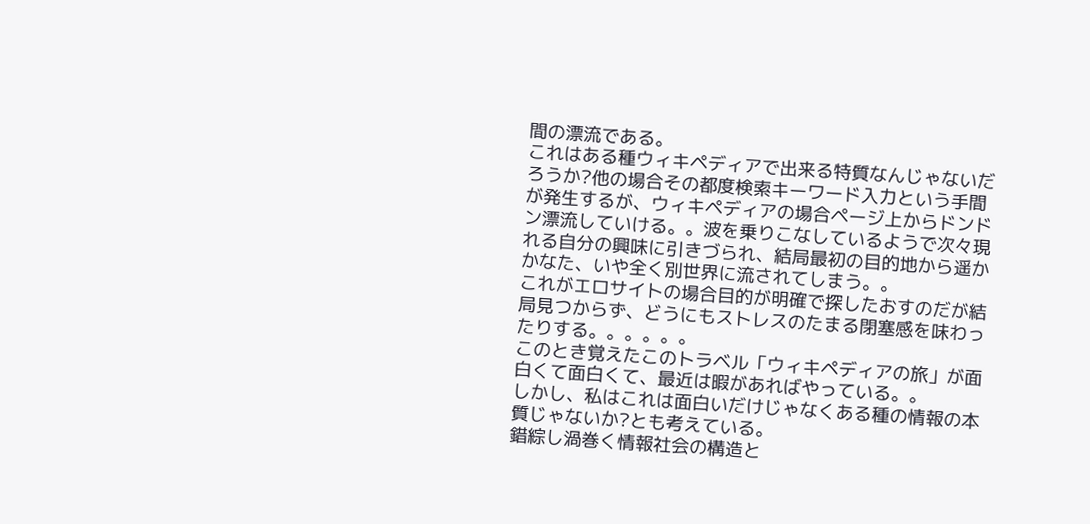間の漂流である。
これはある種ウィキペディアで出来る特質なんじゃないだろうか?他の場合その都度検索キーワード入力という手間が発生するが、ウィキペディアの場合ページ上からドンドン漂流していける。。波を乗りこなしているようで次々現れる自分の興味に引きづられ、結局最初の目的地から遥かかなた、いや全く別世界に流されてしまう。。
これがエロサイトの場合目的が明確で探したおすのだが結局見つからず、どうにもストレスのたまる閉塞感を味わったりする。。。。。。
このとき覚えたこのトラベル「ウィキペディアの旅」が面白くて面白くて、最近は暇があればやっている。。
しかし、私はこれは面白いだけじゃなくある種の情報の本質じゃないか?とも考えている。
錯綜し渦巻く情報社会の構造と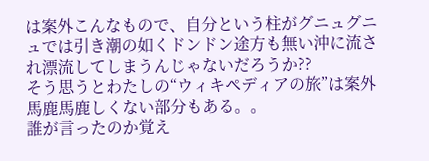は案外こんなもので、自分という柱がグニュグニュでは引き潮の如くドンドン途方も無い沖に流され漂流してしまうんじゃないだろうか??
そう思うとわたしの“ウィキペディアの旅”は案外馬鹿馬鹿しくない部分もある。。
誰が言ったのか覚え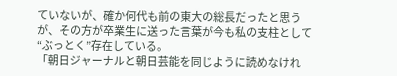ていないが、確か何代も前の東大の総長だったと思うが、その方が卒業生に送った言葉が今も私の支柱として“ぶっとく”存在している。
「朝日ジャーナルと朝日芸能を同じように読めなけれ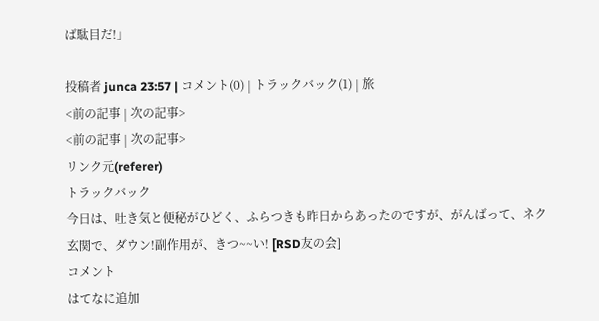ば駄目だ!」

投稿者 junca 23:57 | コメント(0) | トラックバック(1) | 旅
<前の記事 | 次の記事>
<前の記事 | 次の記事>
リンク元(referer)
トラックバック
今日は、吐き気と便秘がひどく、ふらつきも昨日からあったのですが、がんばって、ネク
玄関で、ダウン!副作用が、きつ~~い! [RSD友の会]
コメント
はてなに追加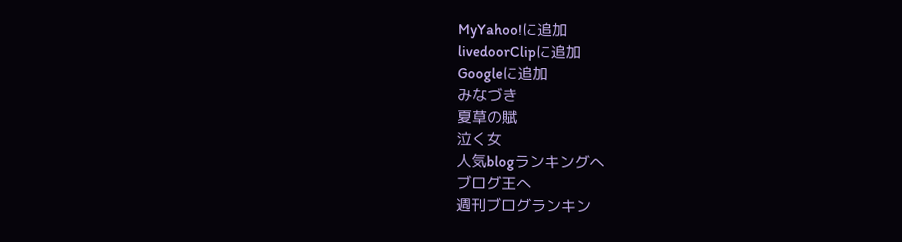MyYahoo!に追加
livedoorClipに追加
Googleに追加
みなづき
夏草の賦
泣く女
人気blogランキングへ
ブログ王へ
週刊ブログランキン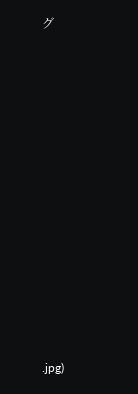グ













.jpg)